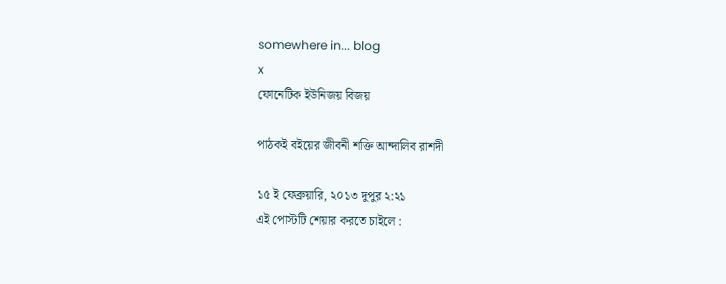somewhere in... blog
x
ফোনেটিক ইউনিজয় বিজয়

পাঠকই বইয়ের জীবনী শক্তি আন্দালিব রাশদী

১৫ ই ফেব্রুয়ারি, ২০১৩ দুপুর ২:২১
এই পোস্টটি শেয়ার করতে চাইলে :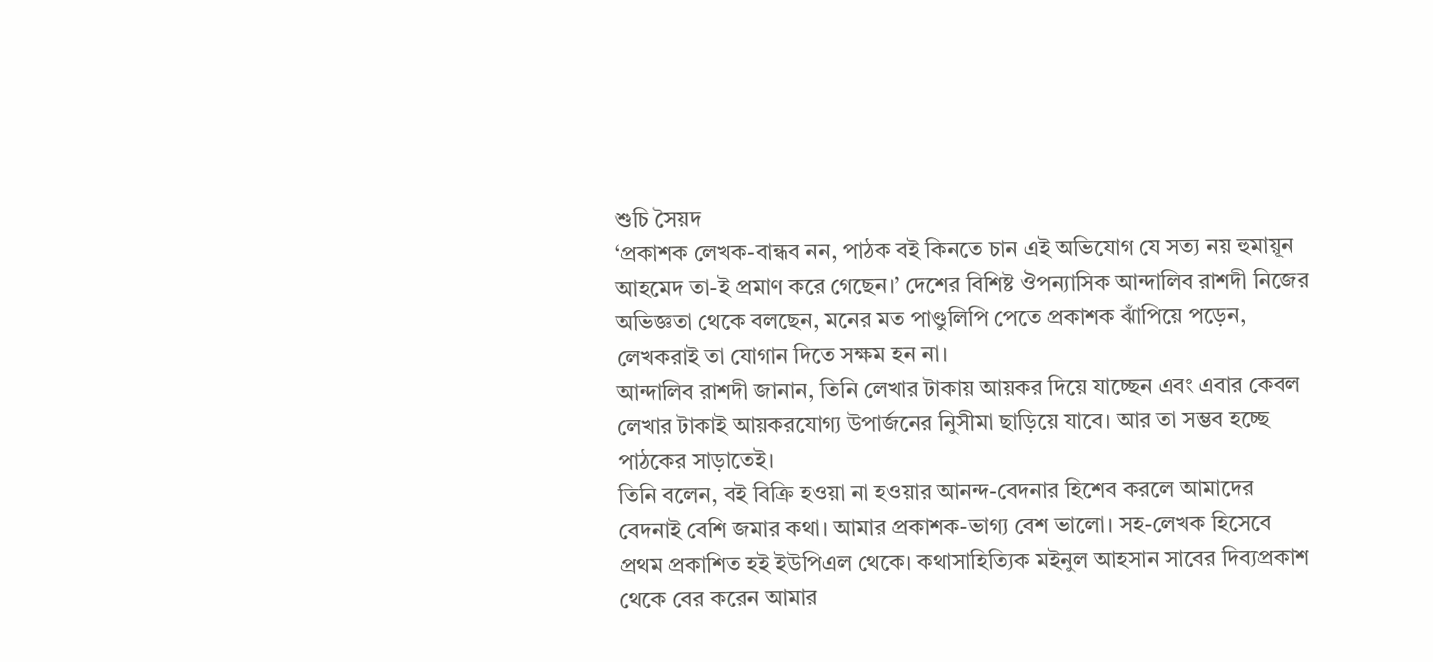শুচি সৈয়দ
‘প্রকাশক লেখক-বান্ধব নন, পাঠক বই কিনতে চান এই অভিযোগ যে সত্য নয় হুমায়ূন আহমেদ তা-ই প্রমাণ করে গেছেন।’ দেশের বিশিষ্ট ঔপন্যাসিক আন্দালিব রাশদী নিজের অভিজ্ঞতা থেকে বলছেন, মনের মত পাণ্ডুলিপি পেতে প্রকাশক ঝাঁপিয়ে পড়েন, লেখকরাই তা যোগান দিতে সক্ষম হন না।
আন্দালিব রাশদী জানান, তিনি লেখার টাকায় আয়কর দিয়ে যাচ্ছেন এবং এবার কেবল লেখার টাকাই আয়করযোগ্য উপার্জনের নিুসীমা ছাড়িয়ে যাবে। আর তা সম্ভব হচ্ছে পাঠকের সাড়াতেই।
তিনি বলেন, বই বিক্রি হওয়া না হওয়ার আনন্দ-বেদনার হিশেব করলে আমাদের বেদনাই বেশি জমার কথা। আমার প্রকাশক-ভাগ্য বেশ ভালো। সহ-লেখক হিসেবে প্রথম প্রকাশিত হই ইউপিএল থেকে। কথাসাহিত্যিক মইনুল আহসান সাবের দিব্যপ্রকাশ থেকে বের করেন আমার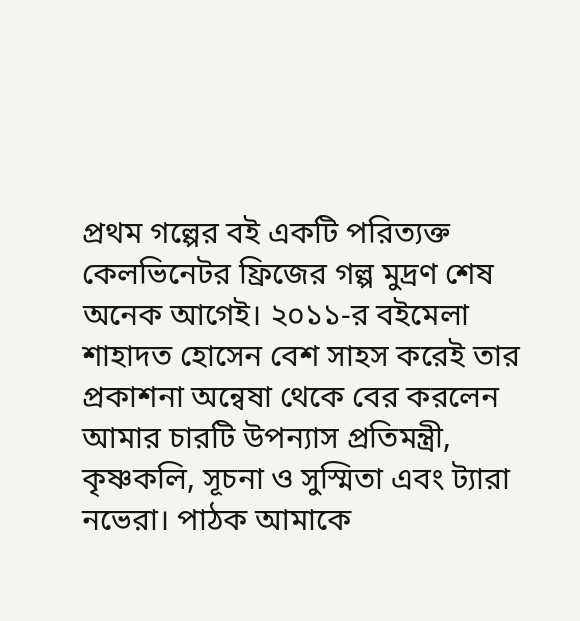প্রথম গল্পের বই একটি পরিত্যক্ত কেলভিনেটর ফ্রিজের গল্প মুদ্রণ শেষ অনেক আগেই। ২০১১-র বইমেলা শাহাদত হোসেন বেশ সাহস করেই তার প্রকাশনা অন্বেষা থেকে বের করলেন আমার চারটি উপন্যাস প্রতিমন্ত্রী, কৃষ্ণকলি, সূচনা ও সুস্মিতা এবং ট্যারা নভেরা। পাঠক আমাকে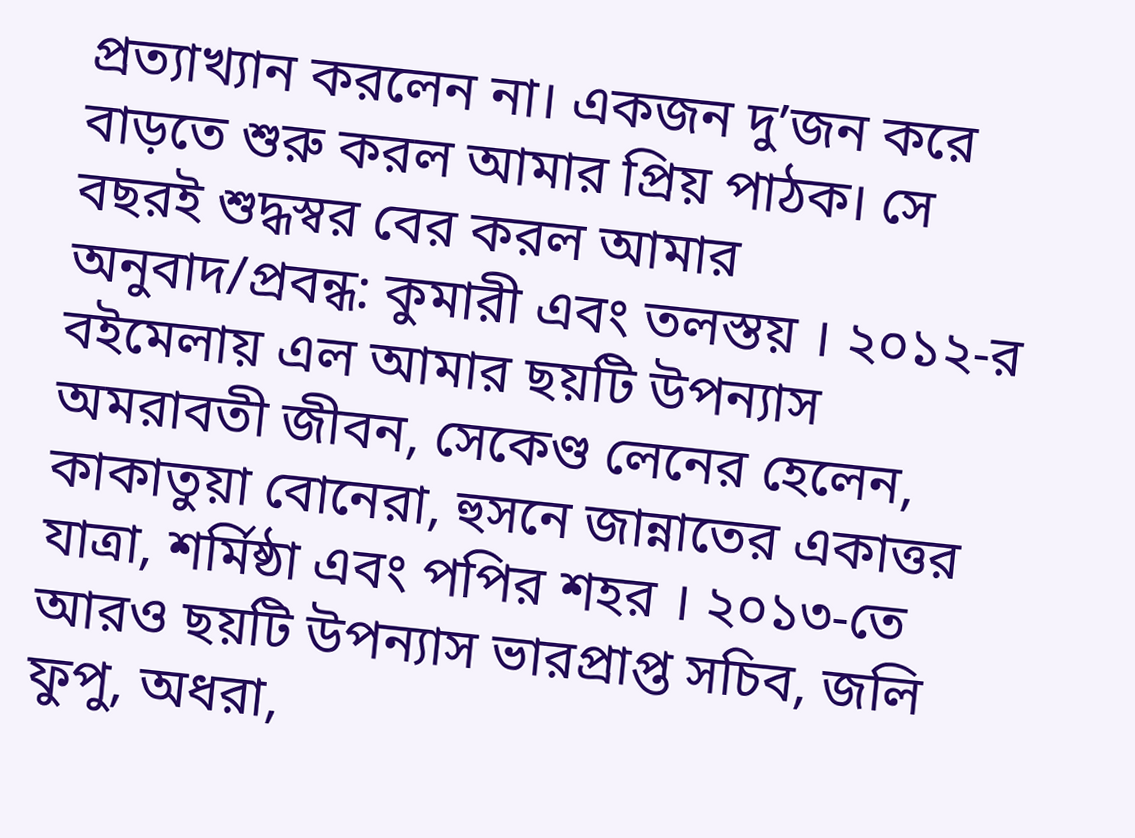প্রত্যাখ্যান করলেন না। একজন দু’জন করে বাড়তে শুরু করল আমার প্রিয় পাঠক। সে বছরই শুদ্ধস্বর বের করল আমার অনুবাদ/প্রবন্ধ: কুমারী এবং তলস্তয় । ২০১২-র বইমেলায় এল আমার ছয়টি উপন্যাস অমরাবতী জীবন, সেকেণ্ড লেনের হেলেন, কাকাতুয়া বোনেরা, হুসনে জান্নাতের একাত্তর যাত্রা, শর্মিষ্ঠা এবং পপির শহর । ২০১৩-তে আরও ছয়টি উপন্যাস ভারপ্রাপ্ত সচিব, জলি ফুপু, অধরা,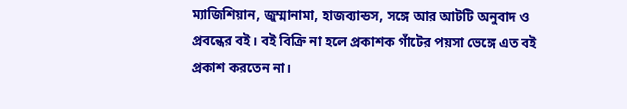ম্যাজিশিয়ান, জুম্মানামা, হাজব্যান্ডস, সঙ্গে আর আটটি অনুবাদ ও প্রবন্ধের বই। বই বিক্রি না হলে প্রকাশক গাঁটের পয়সা ভেঙ্গে এত বই প্রকাশ করতেন না।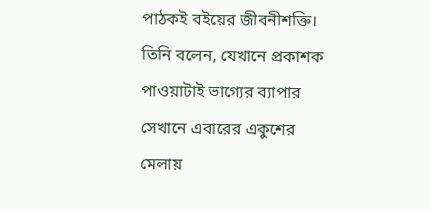পাঠকই বইয়ের জীবনীশক্তি। তিনি বলেন, যেখানে প্রকাশক পাওয়াটাই ভাগ্যের ব্যাপার সেখানে এবারের একুশের মেলায়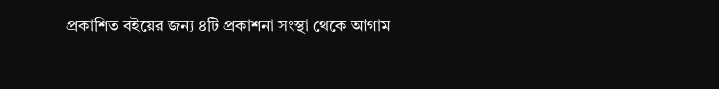প্রকাশিত বইয়ের জন্য ৪টি প্রকাশনা সংস্থা থেকে আগাম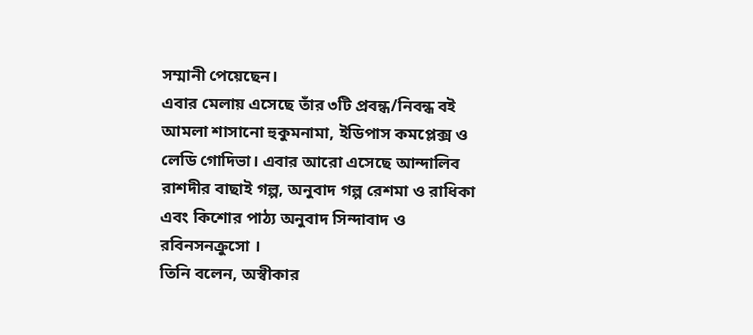সম্মানী পেয়েছেন।
এবার মেলায় এসেছে তাঁর ৩টি প্রবন্ধ/নিবন্ধ বই আমলা শাসানো হুকুমনামা, ইডিপাস কমপ্লেক্স ও লেডি গোদিভা। এবার আরো এসেছে আন্দালিব রাশদীর বাছাই গল্প, অনুবাদ গল্প রেশমা ও রাধিকা এবং কিশোর পাঠ্য অনুবাদ সিন্দাবাদ ও রবিনসনক্রুসো ।
তিনি বলেন, অস্বীকার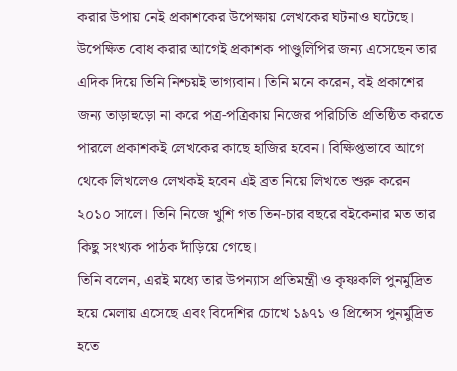করার উপায় নেই প্রকাশকের উপেক্ষায় লেখকের ঘটনাও ঘটেছে। উপেক্ষিত বোধ করার আগেই প্রকাশক পাণ্ডুলিপির জন্য এসেছেন তার এদিক দিয়ে তিনি নিশ্চয়ই ভাগ্যবান। তিনি মনে করেন, বই প্রকাশের জন্য তাড়াহুড়ো না করে পত্র-পত্রিকায় নিজের পরিচিতি প্রতিষ্ঠিত করতে পারলে প্রকাশকই লেখকের কাছে হাজির হবেন। বিক্ষিপ্তভাবে আগে থেকে লিখলেও লেখকই হবেন এই ব্রত নিয়ে লিখতে শুরু করেন ২০১০ সালে। তিনি নিজে খুশি গত তিন-চার বছরে বইকেনার মত তার কিছু সংখ্যক পাঠক দাঁড়িয়ে গেছে।
তিনি বলেন, এরই মধ্যে তার উপন্যাস প্রতিমন্ত্রী ও কৃষ্ণকলি পুনর্মুদ্রিত হয়ে মেলায় এসেছে এবং বিদেশির চোখে ১৯৭১ ও প্রিন্সেস পুনর্মুদ্রিত হতে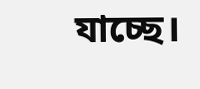যাচ্ছে।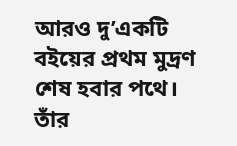আরও দু’একটি বইয়ের প্রথম মুদ্রণ শেষ হবার পথে।
তাঁর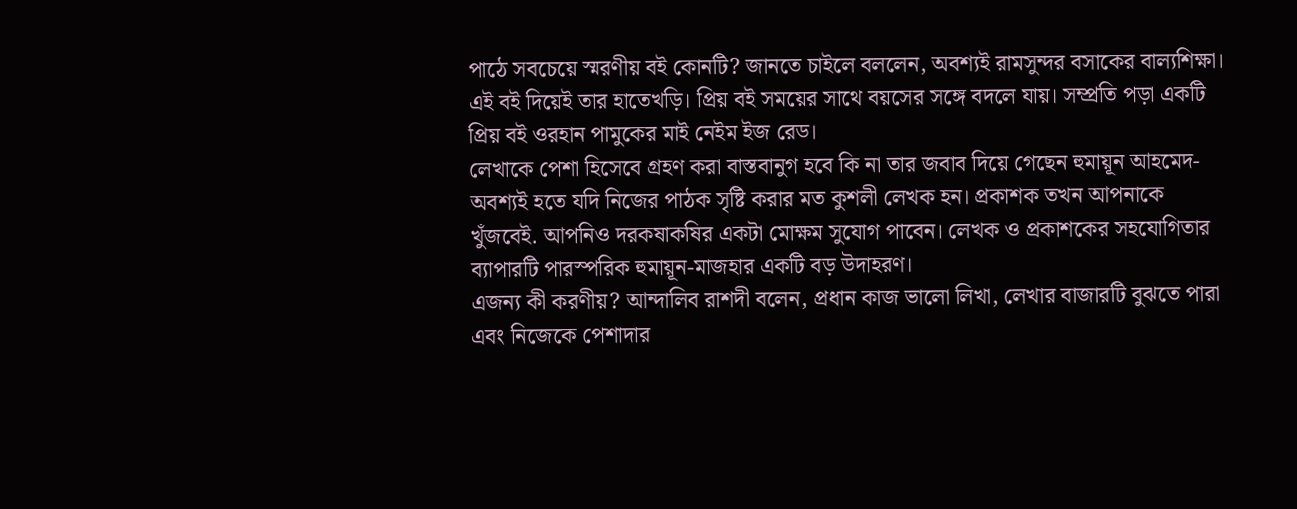পাঠে সবচেয়ে স্মরণীয় বই কোনটি? জানতে চাইলে বললেন, অবশ্যই রামসুন্দর বসাকের বাল্যশিক্ষা। এই বই দিয়েই তার হাতেখড়ি। প্রিয় বই সময়ের সাথে বয়সের সঙ্গে বদলে যায়। সম্প্রতি পড়া একটি প্রিয় বই ওরহান পামুকের মাই নেইম ইজ রেড।
লেখাকে পেশা হিসেবে গ্রহণ করা বাস্তবানুগ হবে কি না তার জবাব দিয়ে গেছেন হুমায়ূন আহমেদ- অবশ্যই হতে যদি নিজের পাঠক সৃষ্টি করার মত কুশলী লেখক হন। প্রকাশক তখন আপনাকে খুঁজবেই. আপনিও দরকষাকষির একটা মোক্ষম সুযোগ পাবেন। লেখক ও প্রকাশকের সহযোগিতার ব্যাপারটি পারস্পরিক হুমায়ূন-মাজহার একটি বড় উদাহরণ।
এজন্য কী করণীয়? আন্দালিব রাশদী বলেন, প্রধান কাজ ভালো লিখা, লেখার বাজারটি বুঝতে পারা এবং নিজেকে পেশাদার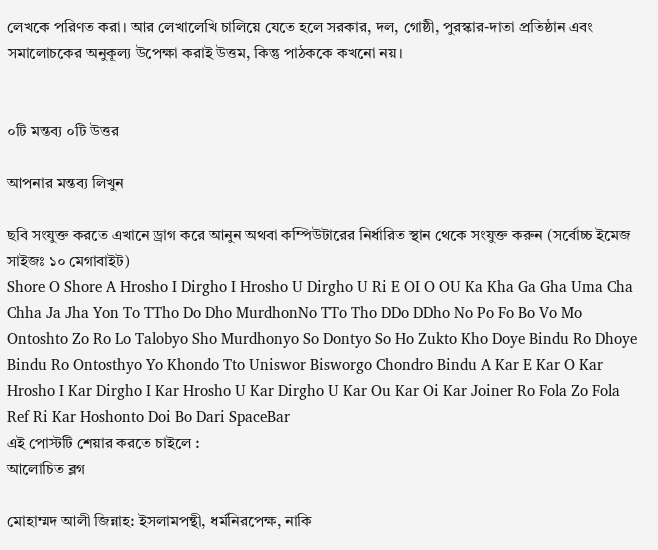লেখকে পরিণত করা। আর লেখালেখি চালিয়ে যেতে হলে সরকার, দল, গোষ্ঠী, পুরস্কার-দাতা প্রতিষ্ঠান এবং সমালোচকের অনুকূল্য উপেক্ষা করাই উত্তম, কিন্তু পাঠককে কখনো নয়।


০টি মন্তব্য ০টি উত্তর

আপনার মন্তব্য লিখুন

ছবি সংযুক্ত করতে এখানে ড্রাগ করে আনুন অথবা কম্পিউটারের নির্ধারিত স্থান থেকে সংযুক্ত করুন (সর্বোচ্চ ইমেজ সাইজঃ ১০ মেগাবাইট)
Shore O Shore A Hrosho I Dirgho I Hrosho U Dirgho U Ri E OI O OU Ka Kha Ga Gha Uma Cha Chha Ja Jha Yon To TTho Do Dho MurdhonNo TTo Tho DDo DDho No Po Fo Bo Vo Mo Ontoshto Zo Ro Lo Talobyo Sho Murdhonyo So Dontyo So Ho Zukto Kho Doye Bindu Ro Dhoye Bindu Ro Ontosthyo Yo Khondo Tto Uniswor Bisworgo Chondro Bindu A Kar E Kar O Kar Hrosho I Kar Dirgho I Kar Hrosho U Kar Dirgho U Kar Ou Kar Oi Kar Joiner Ro Fola Zo Fola Ref Ri Kar Hoshonto Doi Bo Dari SpaceBar
এই পোস্টটি শেয়ার করতে চাইলে :
আলোচিত ব্লগ

মোহাম্মদ আলী জিন্নাহ: ইসলামপন্থী, ধর্মনিরপেক্ষ, নাকি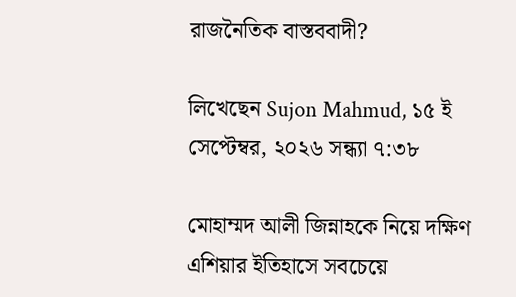রাজনৈতিক বাস্তববাদী?

লিখেছেন Sujon Mahmud, ১৫ ই সেপ্টেম্বর, ২০২৬ সন্ধ্যা ৭:৩৮

মোহাম্মদ আলী জিন্নাহকে নিয়ে দক্ষিণ এশিয়ার ইতিহাসে সবচেয়ে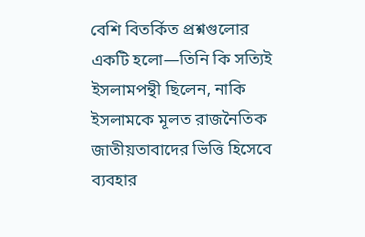বেশি বিতর্কিত প্রশ্নগুলোর একটি হলো—তিনি কি সত্যিই ইসলামপন্থী ছিলেন, নাকি ইসলামকে মূলত রাজনৈতিক জাতীয়তাবাদের ভিত্তি হিসেবে ব্যবহার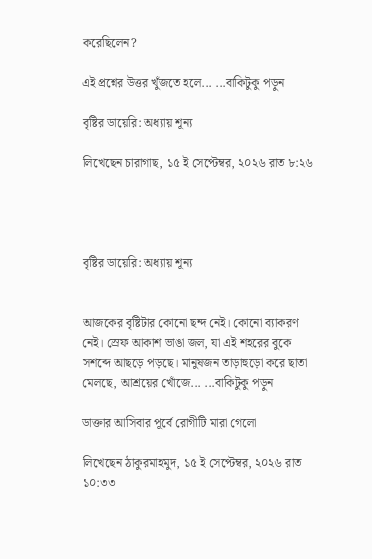করেছিলেন?

এই প্রশ্নের উত্তর খুঁজতে হলে... ...বাকিটুকু পড়ুন

বৃষ্টির ডায়েরি: অধ্যায় শূন্য

লিখেছেন চারাগাছ, ১৫ ই সেপ্টেম্বর, ২০২৬ রাত ৮:২৬




বৃষ্টির ডায়েরি: অধ্যায় শূন্য


আজকের বৃষ্টিটার কোনো ছন্দ নেই। কোনো ব্যাকরণ নেই। স্রেফ আকাশ ভাঙা জল, যা এই শহরের বুকে সশব্দে আছড়ে পড়ছে। মানুষজন তাড়াহুড়ো করে ছাতা মেলছে, আশ্রয়ের খোঁজে... ...বাকিটুকু পড়ুন

ডাক্তার আসিবার পূর্বে রোগীটি মারা গেলো

লিখেছেন ঠাকুরমাহমুদ, ১৫ ই সেপ্টেম্বর, ২০২৬ রাত ১০:৩৩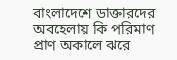বাংলাদেশে ডাক্তারদের অবহেলায় কি পরিমাণ প্রাণ অকালে ঝরে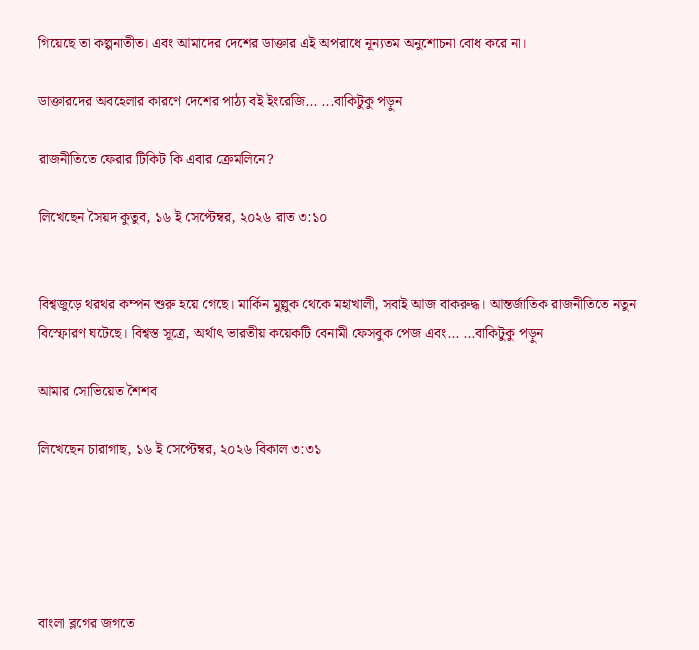গিয়েছে তা কল্পনাতীত। এবং আমাদের দেশের ডাক্তার এই অপরাধে নূন্যতম অনুশোচনা বোধ করে না।

ডাক্তারদের অবহেলার কারণে দেশের পাঠ্য বই ইংরেজি... ...বাকিটুকু পড়ুন

রাজনীতিতে ফেরার টিকিট কি এবার ক্রেমলিনে?

লিখেছেন সৈয়দ কুতুব, ১৬ ই সেপ্টেম্বর, ২০২৬ রাত ৩:১০


বিশ্বজুড়ে থরথর কম্পন শুরু হয়ে গেছে। মার্কিন মুল্লুক থেকে মহাখালী, সবাই আজ বাকরুদ্ধ। আন্তর্জাতিক রাজনীতিতে নতুন বিস্ফোরণ ঘটেছে। বিশ্বস্ত সূত্রে, অর্থাৎ ভারতীয় কয়েকটি বেনামী ফেসবুক পেজ এবং... ...বাকিটুকু পড়ুন

আমার সোভিয়েত শৈশব

লিখেছেন চারাগাছ, ১৬ ই সেপ্টেম্বর, ২০২৬ বিকাল ৩:৩১





বাংলা ব্লগের জগতে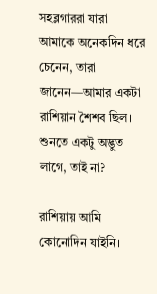সহব্লগাররা যারা আমাকে অনেকদিন ধরে চেনেন, তারা জানেন—আমার একটা রাশিয়ান শৈশব ছিল।
শুনতে একটু অদ্ভুত লাগে, তাই না?

রাশিয়ায় আমি কোনোদিন যাইনি।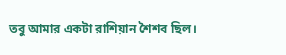তবু আমার একটা রাশিয়ান শৈশব ছিল।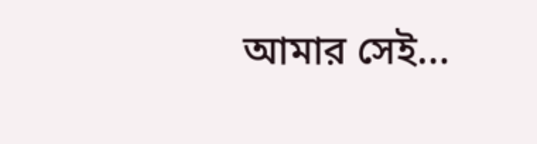আমার সেই...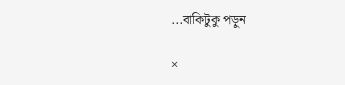...বাকিটুকু পড়ুন

×